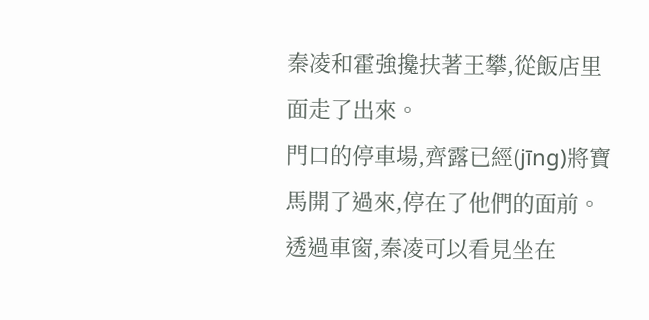秦凌和霍強攙扶著王攀,從飯店里面走了出來。
門口的停車場,齊露已經(jīng)將寶馬開了過來,停在了他們的面前。
透過車窗,秦凌可以看見坐在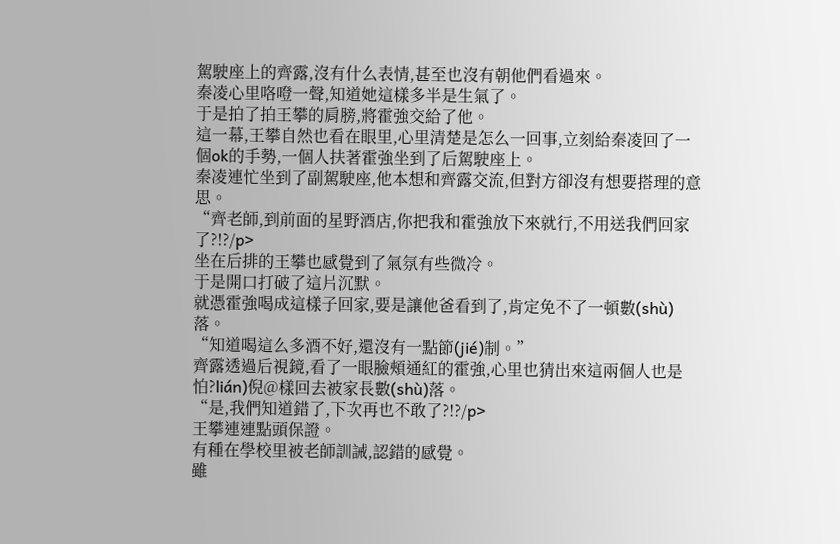駕駛座上的齊露,沒有什么表情,甚至也沒有朝他們看過來。
秦凌心里咯噔一聲,知道她這樣多半是生氣了。
于是拍了拍王攀的肩膀,將霍強交給了他。
這一幕,王攀自然也看在眼里,心里清楚是怎么一回事,立刻給秦凌回了一個ok的手勢,一個人扶著霍強坐到了后駕駛座上。
秦凌連忙坐到了副駕駛座,他本想和齊露交流,但對方卻沒有想要搭理的意思。
“齊老師,到前面的星野酒店,你把我和霍強放下來就行,不用送我們回家了?!?/p>
坐在后排的王攀也感覺到了氣氛有些微冷。
于是開口打破了這片沉默。
就憑霍強喝成這樣子回家,要是讓他爸看到了,肯定免不了一頓數(shù)落。
“知道喝這么多酒不好,還沒有一點節(jié)制。”
齊露透過后視鏡,看了一眼臉頰通紅的霍強,心里也猜出來這兩個人也是怕?lián)倪@樣回去被家長數(shù)落。
“是,我們知道錯了,下次再也不敢了?!?/p>
王攀連連點頭保證。
有種在學校里被老師訓誡,認錯的感覺。
雖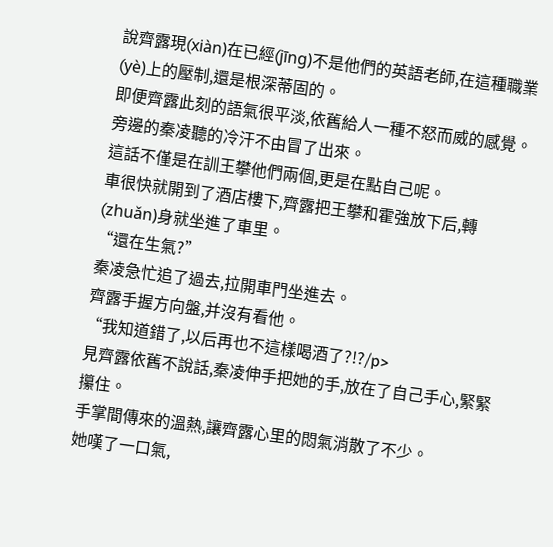說齊露現(xiàn)在已經(jīng)不是他們的英語老師,在這種職業(yè)上的壓制,還是根深蒂固的。
即便齊露此刻的語氣很平淡,依舊給人一種不怒而威的感覺。
旁邊的秦凌聽的冷汗不由冒了出來。
這話不僅是在訓王攀他們兩個,更是在點自己呢。
車很快就開到了酒店樓下,齊露把王攀和霍強放下后,轉(zhuǎn)身就坐進了車里。
“還在生氣?”
秦凌急忙追了過去,拉開車門坐進去。
齊露手握方向盤,并沒有看他。
“我知道錯了,以后再也不這樣喝酒了?!?/p>
見齊露依舊不說話,秦凌伸手把她的手,放在了自己手心,緊緊攥住。
手掌間傳來的溫熱,讓齊露心里的悶氣消散了不少。
她嘆了一口氣,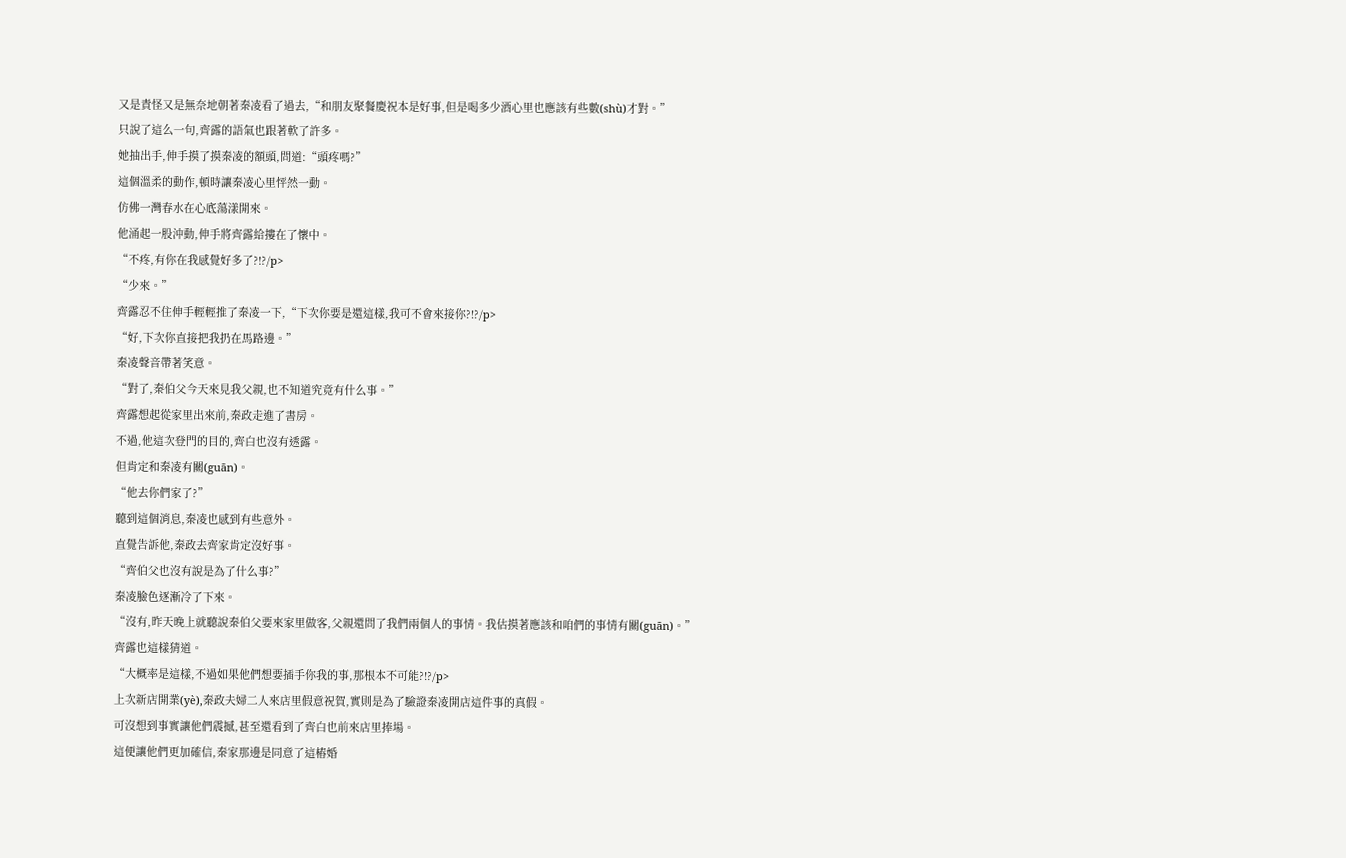又是責怪又是無奈地朝著秦凌看了過去,“和朋友聚餐慶祝本是好事,但是喝多少酒心里也應該有些數(shù)才對。”
只說了這么一句,齊露的語氣也跟著軟了許多。
她抽出手,伸手摸了摸秦凌的額頭,問道:“頭疼嗎?”
這個溫柔的動作,頓時讓秦凌心里怦然一動。
仿佛一灣春水在心底蕩漾開來。
他涌起一股沖動,伸手將齊露給摟在了懷中。
“不疼,有你在我感覺好多了?!?/p>
“少來。”
齊露忍不住伸手輕輕推了秦凌一下,“下次你要是還這樣,我可不會來接你?!?/p>
“好,下次你直接把我扔在馬路邊。”
秦凌聲音帶著笑意。
“對了,秦伯父今天來見我父親,也不知道究竟有什么事。”
齊露想起從家里出來前,秦政走進了書房。
不過,他這次登門的目的,齊白也沒有透露。
但肯定和秦凌有關(guān)。
“他去你們家了?”
聽到這個消息,秦凌也感到有些意外。
直覺告訴他,秦政去齊家肯定沒好事。
“齊伯父也沒有說是為了什么事?”
秦凌臉色逐漸冷了下來。
“沒有,昨天晚上就聽說秦伯父要來家里做客,父親還問了我們兩個人的事情。我估摸著應該和咱們的事情有關(guān)。”
齊露也這樣猜道。
“大概率是這樣,不過如果他們想要插手你我的事,那根本不可能?!?/p>
上次新店開業(yè),秦政夫婦二人來店里假意祝賀,實則是為了驗證秦凌開店這件事的真假。
可沒想到事實讓他們震撼,甚至還看到了齊白也前來店里捧場。
這便讓他們更加確信,秦家那邊是同意了這樁婚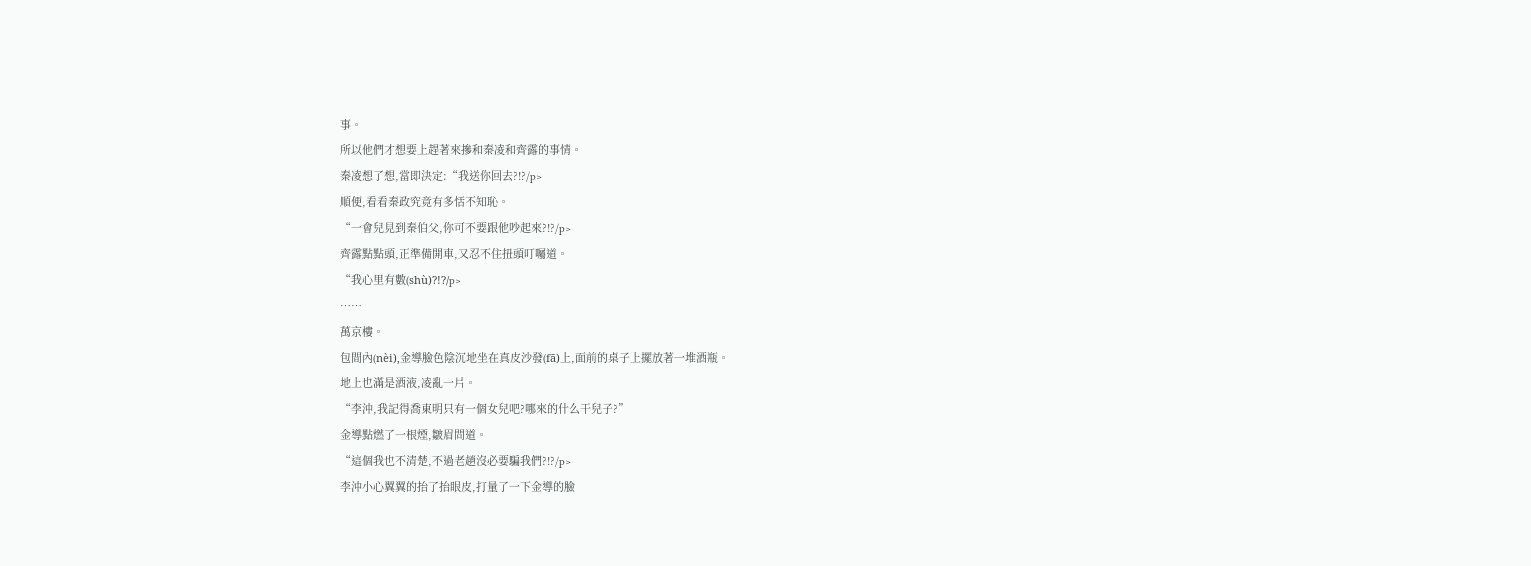事。
所以他們才想要上趕著來摻和秦凌和齊露的事情。
秦凌想了想,當即決定:“我送你回去?!?/p>
順便,看看秦政究竟有多恬不知恥。
“一會兒見到秦伯父,你可不要跟他吵起來?!?/p>
齊露點點頭,正準備開車,又忍不住扭頭叮囑道。
“我心里有數(shù)?!?/p>
……
萬京樓。
包間內(nèi),金導臉色陰沉地坐在真皮沙發(fā)上,面前的桌子上擺放著一堆酒瓶。
地上也滿是酒液,凌亂一片。
“李沖,我記得喬東明只有一個女兒吧?哪來的什么干兒子?”
金導點燃了一根煙,皺眉問道。
“這個我也不清楚,不過老趙沒必要騙我們?!?/p>
李沖小心翼翼的抬了抬眼皮,打量了一下金導的臉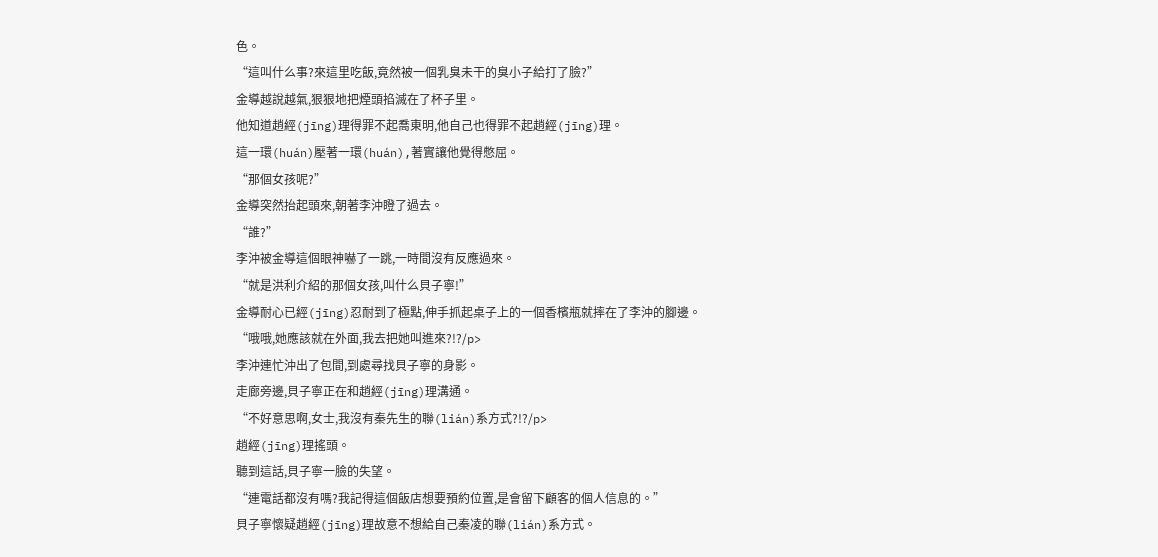色。
“這叫什么事?來這里吃飯,竟然被一個乳臭未干的臭小子給打了臉?”
金導越說越氣,狠狠地把煙頭掐滅在了杯子里。
他知道趙經(jīng)理得罪不起喬東明,他自己也得罪不起趙經(jīng)理。
這一環(huán)壓著一環(huán),著實讓他覺得憋屈。
“那個女孩呢?”
金導突然抬起頭來,朝著李沖瞪了過去。
“誰?”
李沖被金導這個眼神嚇了一跳,一時間沒有反應過來。
“就是洪利介紹的那個女孩,叫什么貝子寧!”
金導耐心已經(jīng)忍耐到了極點,伸手抓起桌子上的一個香檳瓶就摔在了李沖的腳邊。
“哦哦,她應該就在外面,我去把她叫進來?!?/p>
李沖連忙沖出了包間,到處尋找貝子寧的身影。
走廊旁邊,貝子寧正在和趙經(jīng)理溝通。
“不好意思啊,女士,我沒有秦先生的聯(lián)系方式?!?/p>
趙經(jīng)理搖頭。
聽到這話,貝子寧一臉的失望。
“連電話都沒有嗎?我記得這個飯店想要預約位置,是會留下顧客的個人信息的。”
貝子寧懷疑趙經(jīng)理故意不想給自己秦凌的聯(lián)系方式。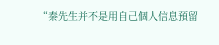“秦先生并不是用自己個人信息預留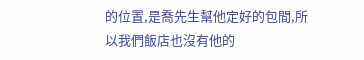的位置,是喬先生幫他定好的包間,所以我們飯店也沒有他的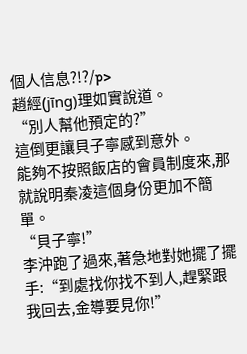個人信息?!?/p>
趙經(jīng)理如實說道。
“別人幫他預定的?”
這倒更讓貝子寧感到意外。
能夠不按照飯店的會員制度來,那就說明秦凌這個身份更加不簡單。
“貝子寧!”
李沖跑了過來,著急地對她擺了擺手:“到處找你找不到人,趕緊跟我回去,金導要見你!”